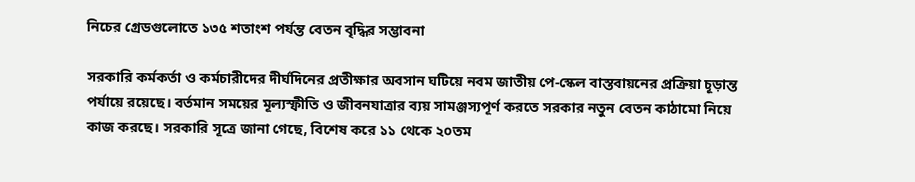নিচের গ্রেডগুলোতে ১৩৫ শতাংশ পর্যন্ত বেতন বৃদ্ধির সম্ভাবনা

সরকারি কর্মকর্তা ও কর্মচারীদের দীর্ঘদিনের প্রতীক্ষার অবসান ঘটিয়ে নবম জাতীয় পে-স্কেল বাস্তবায়নের প্রক্রিয়া চূড়ান্ত পর্যায়ে রয়েছে। বর্তমান সময়ের মূল্যস্ফীতি ও জীবনযাত্রার ব্যয় সামঞ্জস্যপূর্ণ করতে সরকার নতুন বেতন কাঠামো নিয়ে কাজ করছে। সরকারি সূত্রে জানা গেছে, বিশেষ করে ১১ থেকে ২০তম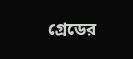গ্রেডের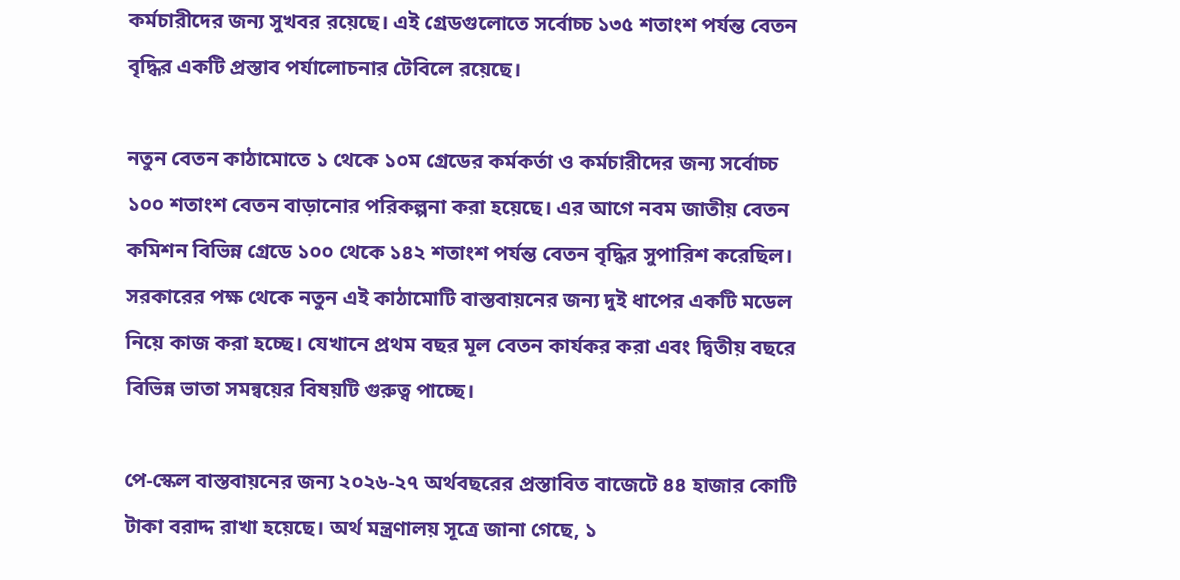কর্মচারীদের জন্য সুখবর রয়েছে। এই গ্রেডগুলোতে সর্বোচ্চ ১৩৫ শতাংশ পর্যন্ত বেতন বৃদ্ধির একটি প্রস্তাব পর্যালোচনার টেবিলে রয়েছে।

নতুন বেতন কাঠামোতে ১ থেকে ১০ম গ্রেডের কর্মকর্তা ও কর্মচারীদের জন্য সর্বোচ্চ ১০০ শতাংশ বেতন বাড়ানোর পরিকল্পনা করা হয়েছে। এর আগে নবম জাতীয় বেতন কমিশন বিভিন্ন গ্রেডে ১০০ থেকে ১৪২ শতাংশ পর্যন্ত বেতন বৃদ্ধির সুপারিশ করেছিল। সরকারের পক্ষ থেকে নতুন এই কাঠামোটি বাস্তবায়নের জন্য দুই ধাপের একটি মডেল নিয়ে কাজ করা হচ্ছে। যেখানে প্রথম বছর মূল বেতন কার্যকর করা এবং দ্বিতীয় বছরে বিভিন্ন ভাতা সমন্বয়ের বিষয়টি গুরুত্ব পাচ্ছে।

পে-স্কেল বাস্তবায়নের জন্য ২০২৬-২৭ অর্থবছরের প্রস্তাবিত বাজেটে ৪৪ হাজার কোটি টাকা বরাদ্দ রাখা হয়েছে। অর্থ মন্ত্রণালয় সূত্রে জানা গেছে, ১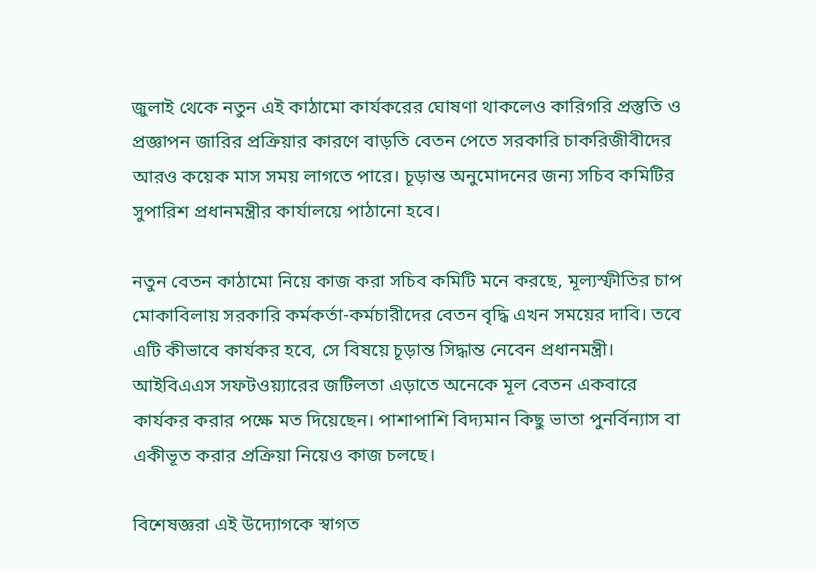জুলাই থেকে নতুন এই কাঠামো কার্যকরের ঘোষণা থাকলেও কারিগরি প্রস্তুতি ও প্রজ্ঞাপন জারির প্রক্রিয়ার কারণে বাড়তি বেতন পেতে সরকারি চাকরিজীবীদের আরও কয়েক মাস সময় লাগতে পারে। চূড়ান্ত অনুমোদনের জন্য সচিব কমিটির সুপারিশ প্রধানমন্ত্রীর কার্যালয়ে পাঠানো হবে।

নতুন বেতন কাঠামো নিয়ে কাজ করা সচিব কমিটি মনে করছে, মূল্যস্ফীতির চাপ মোকাবিলায় সরকারি কর্মকর্তা-কর্মচারীদের বেতন বৃদ্ধি এখন সময়ের দাবি। তবে এটি কীভাবে কার্যকর হবে, সে বিষয়ে চূড়ান্ত সিদ্ধান্ত নেবেন প্রধানমন্ত্রী। আইবিএএস সফটওয়্যারের জটিলতা এড়াতে অনেকে মূল বেতন একবারে কার্যকর করার পক্ষে মত দিয়েছেন। পাশাপাশি বিদ্যমান কিছু ভাতা পুনর্বিন্যাস বা একীভূত করার প্রক্রিয়া নিয়েও কাজ চলছে।

বিশেষজ্ঞরা এই উদ্যোগকে স্বাগত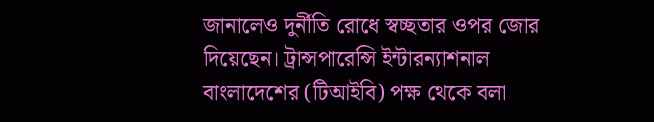জানালেও দুর্নীতি রোধে স্বচ্ছতার ওপর জোর দিয়েছেন। ট্রান্সপারেন্সি ইন্টারন্যাশনাল বাংলাদেশের (টিআইবি) পক্ষ থেকে বলা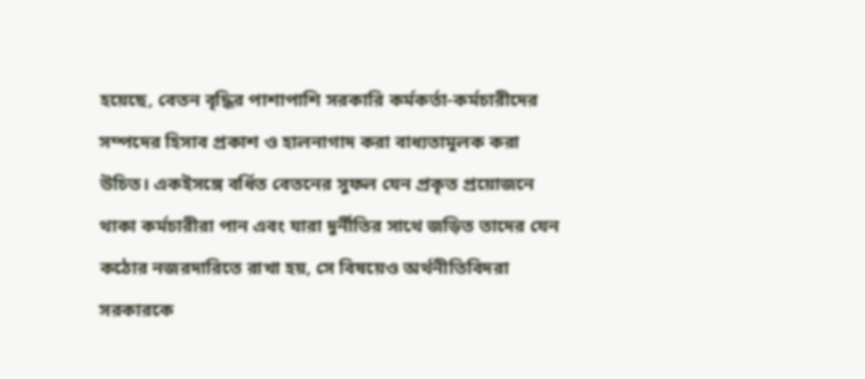হয়েছে, বেতন বৃদ্ধির পাশাপাশি সরকারি কর্মকর্তা-কর্মচারীদের সম্পদের হিসাব প্রকাশ ও হালনাগাদ করা বাধ্যতামূলক করা উচিত। একইসঙ্গে বর্ধিত বেতনের সুফল যেন প্রকৃত প্রয়োজনে থাকা কর্মচারীরা পান এবং যারা দুর্নীতির সাথে জড়িত তাদের যেন কঠোর নজরদারিতে রাখা হয়, সে বিষয়েও অর্থনীতিবিদরা সরকারকে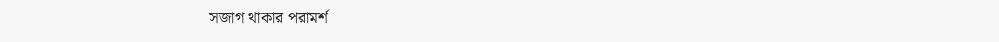সজাগ থাকার পরামর্শ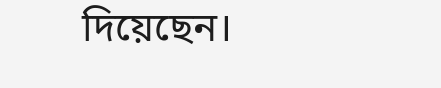দিয়েছেন।